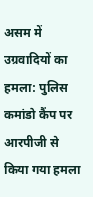असम में उग्रवादियों का हमला: पुलिस कमांडो कैंप पर आरपीजी से किया गया हमला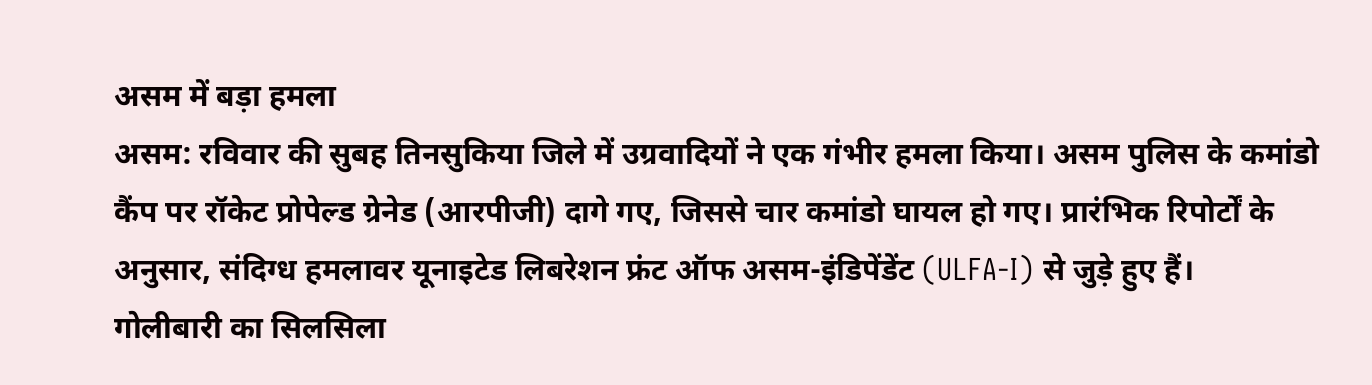असम में बड़ा हमला
असम: रविवार की सुबह तिनसुकिया जिले में उग्रवादियों ने एक गंभीर हमला किया। असम पुलिस के कमांडो कैंप पर रॉकेट प्रोपेल्ड ग्रेनेड (आरपीजी) दागे गए, जिससे चार कमांडो घायल हो गए। प्रारंभिक रिपोर्टों के अनुसार, संदिग्ध हमलावर यूनाइटेड लिबरेशन फ्रंट ऑफ असम-इंडिपेंडेंट (ULFA-I) से जुड़े हुए हैं।
गोलीबारी का सिलसिला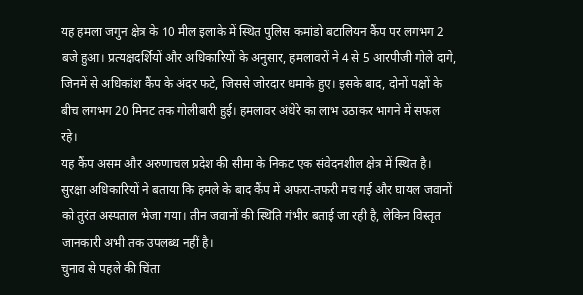यह हमला जगुन क्षेत्र के 10 मील इलाके में स्थित पुलिस कमांडो बटालियन कैंप पर लगभग 2 बजे हुआ। प्रत्यक्षदर्शियों और अधिकारियों के अनुसार, हमलावरों ने 4 से 5 आरपीजी गोले दागे, जिनमें से अधिकांश कैंप के अंदर फटे, जिससे जोरदार धमाके हुए। इसके बाद, दोनों पक्षों के बीच लगभग 20 मिनट तक गोलीबारी हुई। हमलावर अंधेरे का लाभ उठाकर भागने में सफल रहे।
यह कैंप असम और अरुणाचल प्रदेश की सीमा के निकट एक संवेदनशील क्षेत्र में स्थित है। सुरक्षा अधिकारियों ने बताया कि हमले के बाद कैंप में अफरा-तफरी मच गई और घायल जवानों को तुरंत अस्पताल भेजा गया। तीन जवानों की स्थिति गंभीर बताई जा रही है, लेकिन विस्तृत जानकारी अभी तक उपलब्ध नहीं है।
चुनाव से पहले की चिंता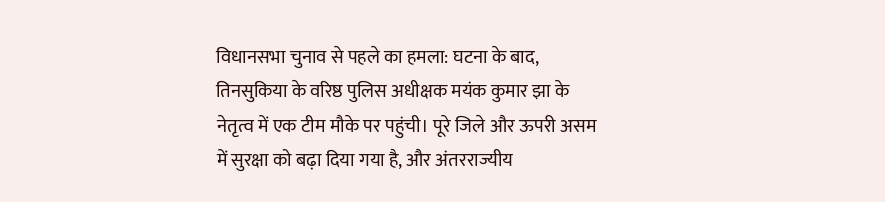विधानसभा चुनाव से पहले का हमला: घटना के बाद, तिनसुकिया के वरिष्ठ पुलिस अधीक्षक मयंक कुमार झा के नेतृत्व में एक टीम मौके पर पहुंची। पूरे जिले और ऊपरी असम में सुरक्षा को बढ़ा दिया गया है, और अंतरराज्यीय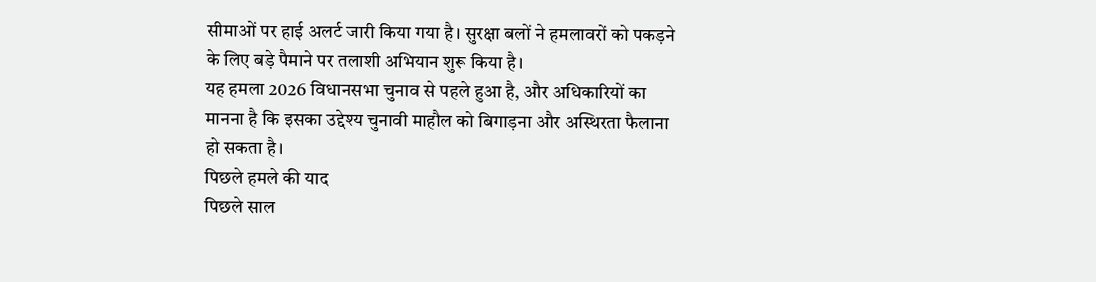सीमाओं पर हाई अलर्ट जारी किया गया है। सुरक्षा बलों ने हमलावरों को पकड़ने के लिए बड़े पैमाने पर तलाशी अभियान शुरू किया है।
यह हमला 2026 विधानसभा चुनाव से पहले हुआ है, और अधिकारियों का मानना है कि इसका उद्देश्य चुनावी माहौल को बिगाड़ना और अस्थिरता फैलाना हो सकता है।
पिछले हमले की याद
पिछले साल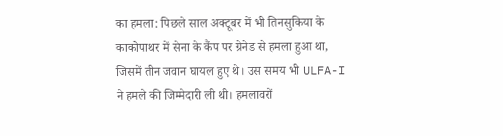का हमला: पिछले साल अक्टूबर में भी तिनसुकिया के काकोपाथर में सेना के कैंप पर ग्रेनेड से हमला हुआ था, जिसमें तीन जवान घायल हुए थे। उस समय भी ULFA-I ने हमले की जिम्मेदारी ली थी। हमलावरों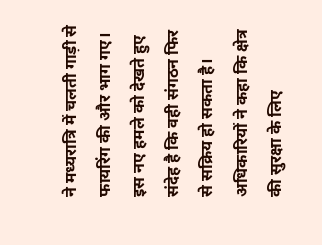ने मध्यरात्रि में चलती गाड़ी से फायरिंग की और भाग गए।
इस नए हमले को देखते हुए संदेह है कि वही संगठन फिर से सक्रिय हो सकता है। अधिकारियों ने कहा कि क्षेत्र की सुरक्षा के लिए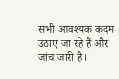सभी आवश्यक कदम उठाए जा रहे हैं और जांच जारी है।